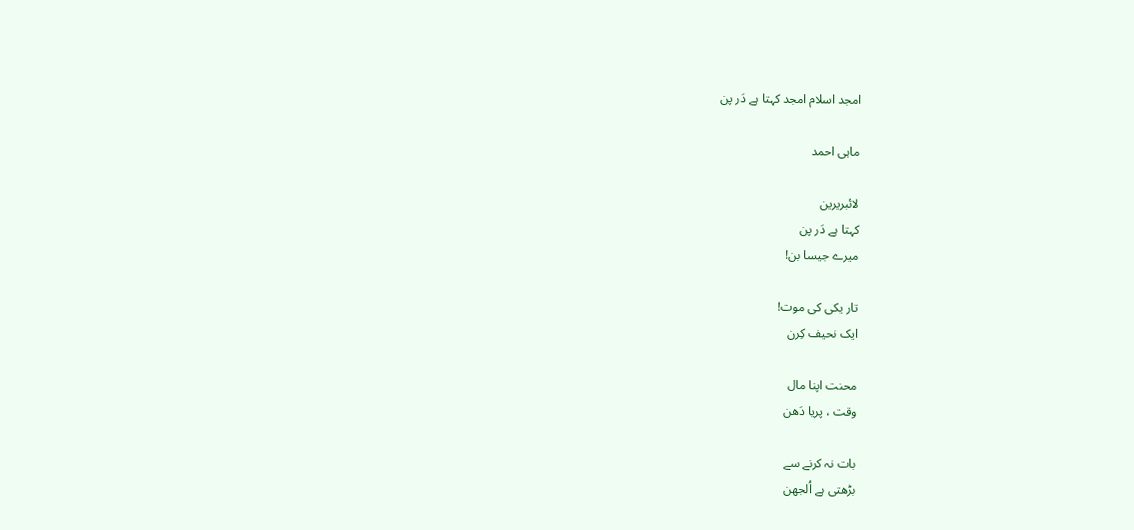امجد اسلام امجد کہتا ہے دَر پن

ماہی احمد

لائبریرین
کہتا ہے دَر پن
میرے جیسا بن!

تار یکی کی موت!
ایک نحیف کِرن

محنت اپنا مال
وقت ، پریا دَھن

بات نہ کرنے سے
بڑھتی ہے اُلجھن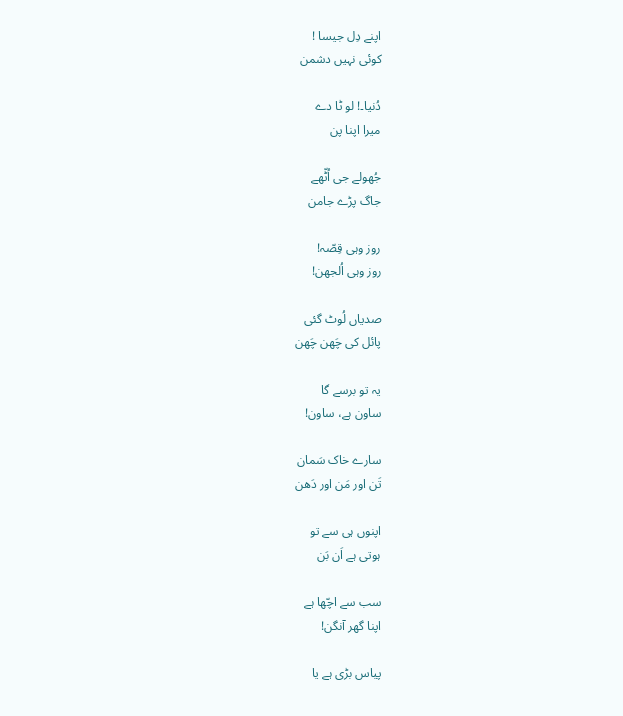اپنے دِل جیسا !
کوئی نہیں دشمن

دُنیا۔! لو ٹا دے
میرا اپنا پن

جُھولے جی اُٹّھے
جاگ پڑے جامن

روز وہی قِصّہ!
روز وہی اُلجھن!

صدیاں لُوٹ گئی
پائل کی چَھن چَھن

یہ تو برسے گا
ساون ہے، ساون!

سارے خاک سَمان
تَن اور مَن اور دَھن

اپنوں ہی سے تو
ہوتی ہے اَن بَن

سب سے اچّھا ہے
اپنا گھر آنگن!

پیاس بڑی ہے یا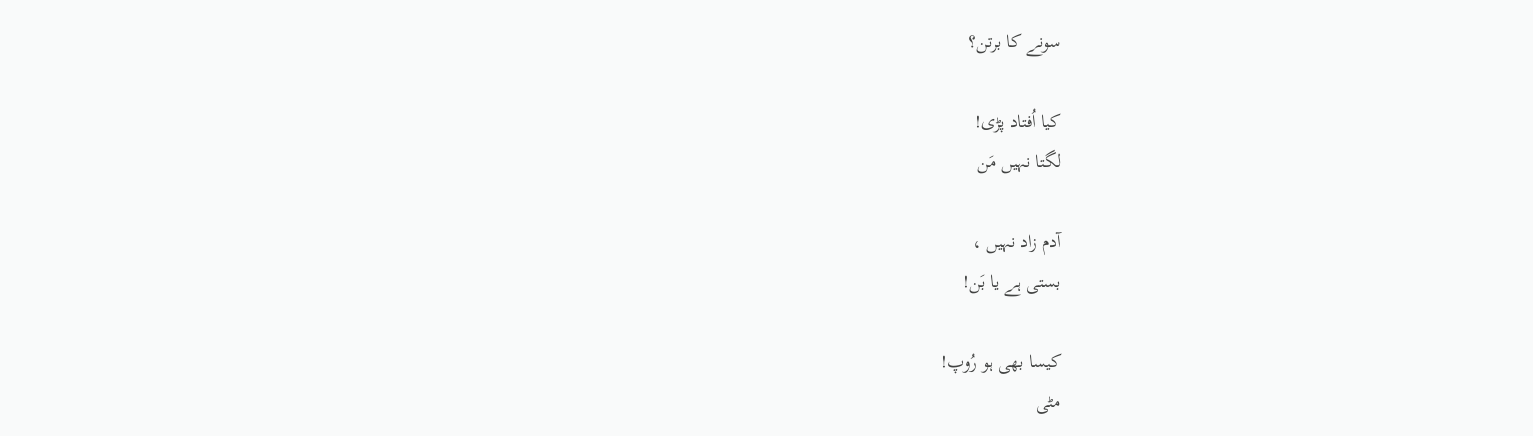سونے کا برتن؟

کیا اُفتاد پڑی!
لگتا نہیں مَن

آدم زاد نہیں ،
بستی ہے یا بَن!

کیسا بھی ہو رُوپ!
مٹی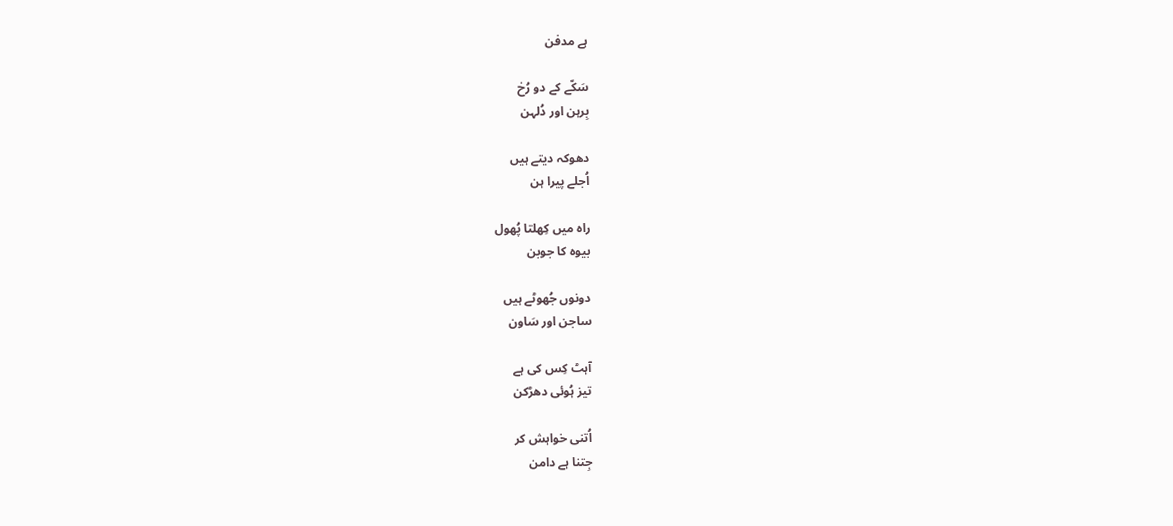ہے مدفن

سَکّے کے دو رُخ
بِرہن اور دُلہن

دھوکہ دیتے ہیں
اُجلے پیرا ہن

راہ میں کِھلتا پُھول
بیوہ کا جوبن

دونوں جُھوٹے ہیں
ساجن اور سَاون

آہٹ کِس کی ہے
تیز ہُوئی دھڑکن

اُتنی خواہش کر
جِتنا ہے دامن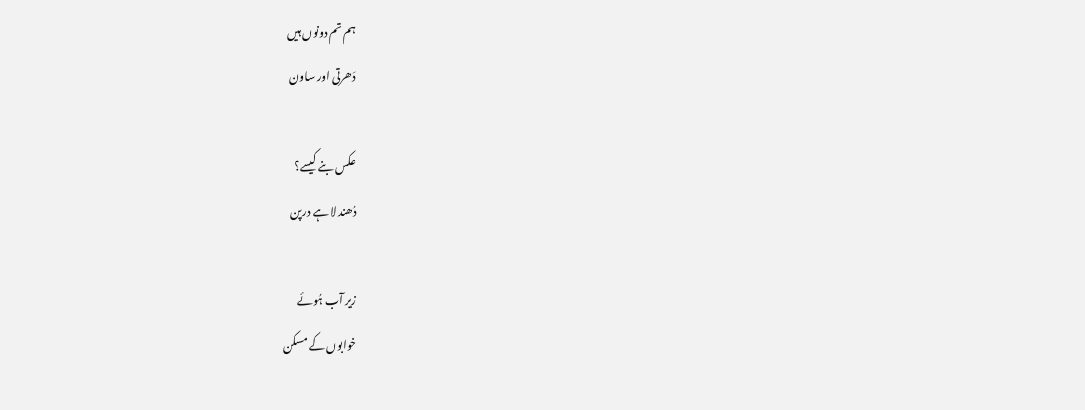ہم تم دونوں ہیں
دَھرتی اور ساون

عکس بنے کیسے؟
دُھند لا ہے درپن

زیر آب ہُوئے
خوابوں کے مسکن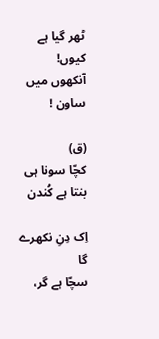ٹھر گیا ہے کیوں!
آنکھوں میں ساون !

(ق)
کچّا سونا ہی
بنتا ہے کُندن

اِک دِنِ نکھرے گا
سچّا ہے گر،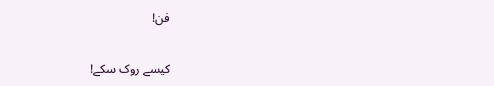فن!

کیسے روک سکے!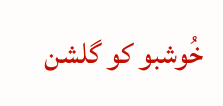خُوشبو کو گلشن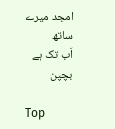امجد میرے ساتھ
اَب تک ہے بچپن

Top